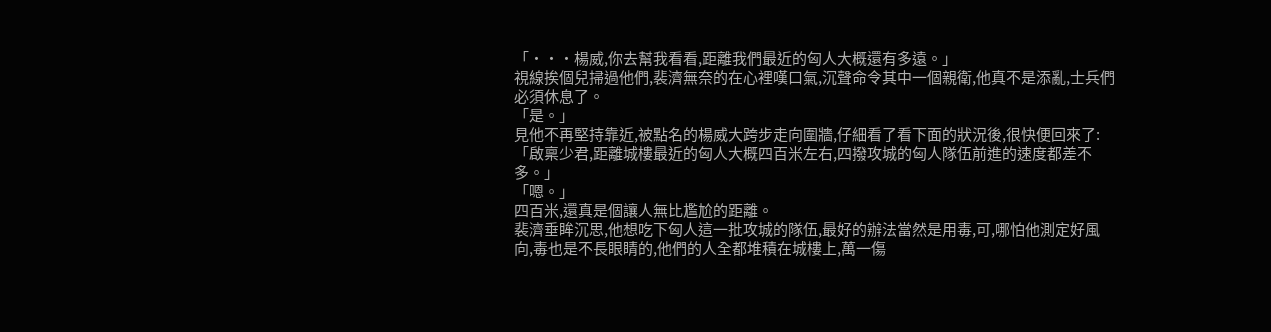「···楊威,你去幫我看看,距離我們最近的匈人大概還有多遠。」
視線挨個兒掃過他們,裴濟無奈的在心裡嘆口氣,沉聲命令其中一個親衛,他真不是添亂,士兵們必須休息了。
「是。」
見他不再堅持靠近,被點名的楊威大跨步走向圍牆,仔細看了看下面的狀況後,很快便回來了:「啟稟少君,距離城樓最近的匈人大概四百米左右,四撥攻城的匈人隊伍前進的速度都差不多。」
「嗯。」
四百米,還真是個讓人無比尷尬的距離。
裴濟垂眸沉思,他想吃下匈人這一批攻城的隊伍,最好的辦法當然是用毒,可,哪怕他測定好風向,毒也是不長眼睛的,他們的人全都堆積在城樓上,萬一傷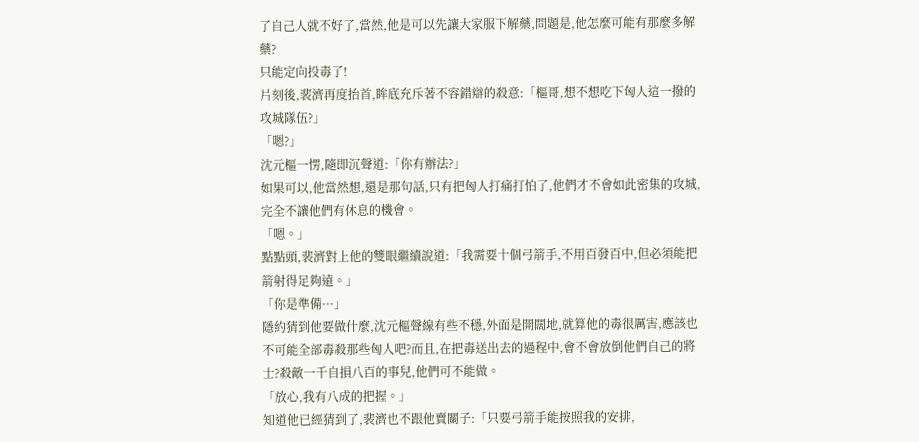了自己人就不好了,當然,他是可以先讓大家服下解藥,問題是,他怎麼可能有那麼多解藥?
只能定向投毒了!
片刻後,裴濟再度抬首,眸底充斥著不容錯辯的殺意:「樞哥,想不想吃下匈人這一撥的攻城隊伍?」
「嗯?」
沈元樞一愣,隨即沉聲道:「你有辦法?」
如果可以,他當然想,還是那句話,只有把匈人打痛打怕了,他們才不會如此密集的攻城,完全不讓他們有休息的機會。
「嗯。」
點點頭,裴濟對上他的雙眼繼續說道:「我需要十個弓箭手,不用百發百中,但必須能把箭射得足夠遠。」
「你是準備···」
隱約猜到他要做什麼,沈元樞聲線有些不穩,外面是開闊地,就算他的毒很厲害,應該也不可能全部毒殺那些匈人吧?而且,在把毒送出去的過程中,會不會放倒他們自己的將士?殺敵一千自損八百的事兒,他們可不能做。
「放心,我有八成的把握。」
知道他已經猜到了,裴濟也不跟他賣關子:「只要弓箭手能按照我的安排,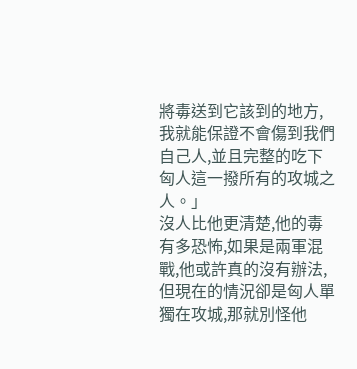將毒送到它該到的地方,我就能保證不會傷到我們自己人,並且完整的吃下匈人這一撥所有的攻城之人。」
沒人比他更清楚,他的毒有多恐怖,如果是兩軍混戰,他或許真的沒有辦法,但現在的情況卻是匈人單獨在攻城,那就別怪他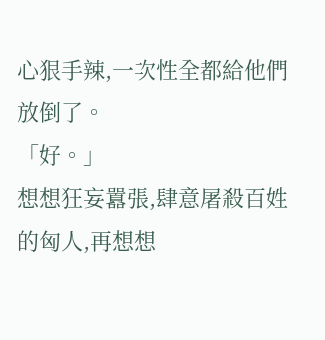心狠手辣,一次性全都給他們放倒了。
「好。」
想想狂妄囂張,肆意屠殺百姓的匈人,再想想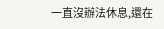一直沒辦法休息,還在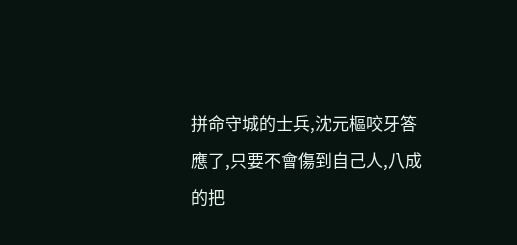拼命守城的士兵,沈元樞咬牙答應了,只要不會傷到自己人,八成的把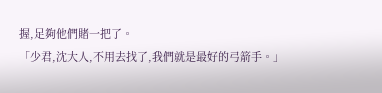握,足夠他們賭一把了。
「少君,沈大人,不用去找了,我們就是最好的弓箭手。」